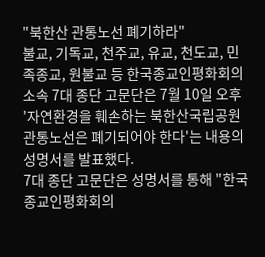"북한산 관통노선 폐기하라"
불교, 기독교, 천주교, 유교, 천도교, 민족종교, 원불교 등 한국종교인평화회의 소속 7대 종단 고문단은 7월 10일 오후 '자연환경을 훼손하는 북한산국립공원 관통노선은 폐기되어야 한다'는 내용의 성명서를 발표했다.
7대 종단 고문단은 성명서를 통해 "한국종교인평화회의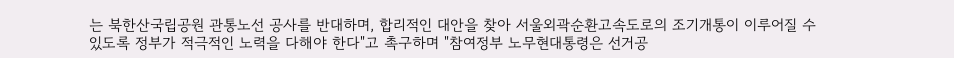는 북한산국립공원 관통노선 공사를 반대하며, 합리적인 대안을 찾아 서울외곽순환고속도로의 조기개통이 이루어질 수 있도록 정부가 적극적인 노력을 다해야 한다"고 촉구하며 "참여정부 노무현대통령은 선거공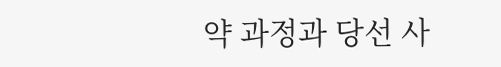약 과정과 당선 사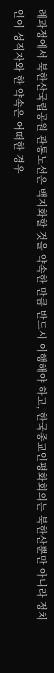례과정에서 북한산국립공원 관통노선은 백지화할 것을 약속한 만큼 반드시 이행해야 하고, 한국종교인평화회의는 북한산뿐만 아니라 정치인이 성직자와 한 약속은 어떠한 경우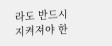라도 반드시 지켜져야 한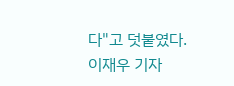다"고 덧붙였다.
이재우 기자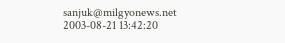sanjuk@milgyonews.net
2003-08-21 13:42:20